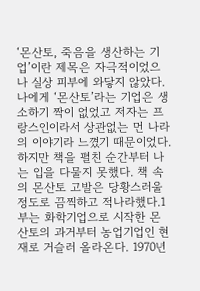‘몬산토, 죽음을 생산하는 기업’이란 제목은 자극적이었으나 실상 피부에 와닿지 않았다. 나에게 ‘몬산토’라는 기업은 생소하기 짝이 없었고 저자는 프랑스인이라서 상관없는 먼 나라의 이야기라 느꼈기 때문이었다. 하지만 책을 펼친 순간부터 나는 입을 다물지 못했다. 책 속의 몬산토 고발은 당황스러울 정도로 끔찍하고 적나라했다.1부는 화학기업으로 시작한 몬산토의 과거부터 농업기업인 현재로 거슬러 올라온다. 1970년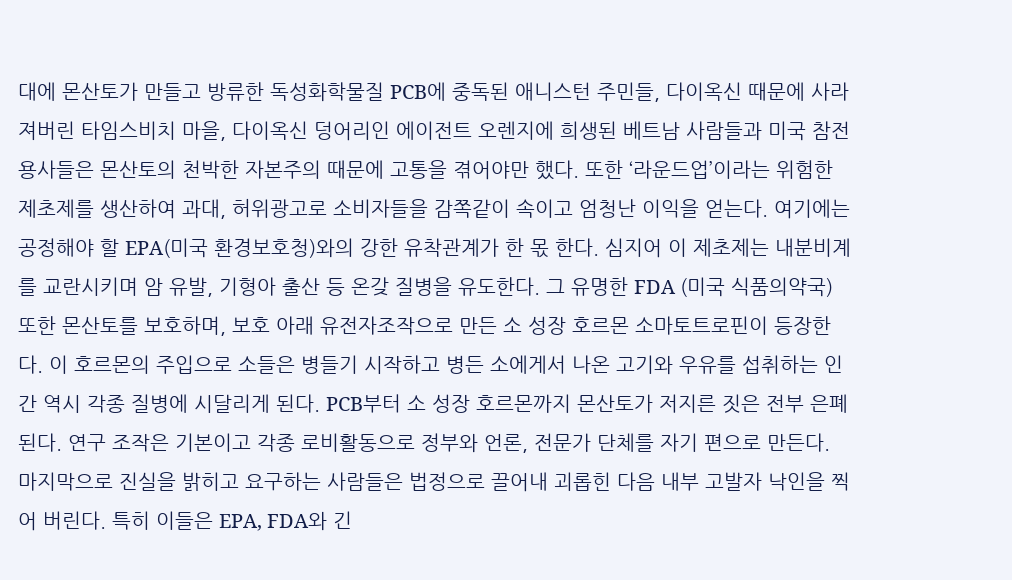대에 몬산토가 만들고 방류한 독성화학물질 PCB에 중독된 애니스턴 주민들, 다이옥신 때문에 사라져버린 타임스비치 마을, 다이옥신 덩어리인 에이전트 오렌지에 희생된 베트남 사람들과 미국 참전 용사들은 몬산토의 천박한 자본주의 때문에 고통을 겪어야만 했다. 또한 ‘라운드업’이라는 위험한 제초제를 생산하여 과대, 허위광고로 소비자들을 감쪽같이 속이고 엄청난 이익을 얻는다. 여기에는 공정해야 할 EPA(미국 환경보호청)와의 강한 유착관계가 한 몫 한다. 심지어 이 제초제는 내분비계를 교란시키며 암 유발, 기형아 출산 등 온갖 질병을 유도한다. 그 유명한 FDA (미국 식품의약국) 또한 몬산토를 보호하며, 보호 아래 유전자조작으로 만든 소 성장 호르몬 소마토트로핀이 등장한다. 이 호르몬의 주입으로 소들은 병들기 시작하고 병든 소에게서 나온 고기와 우유를 섭취하는 인간 역시 각종 질병에 시달리게 된다. PCB부터 소 성장 호르몬까지 몬산토가 저지른 짓은 전부 은폐된다. 연구 조작은 기본이고 각종 로비활동으로 정부와 언론, 전문가 단체를 자기 편으로 만든다. 마지막으로 진실을 밝히고 요구하는 사람들은 법정으로 끌어내 괴롭힌 다음 내부 고발자 낙인을 찍어 버린다. 특히 이들은 EPA, FDA와 긴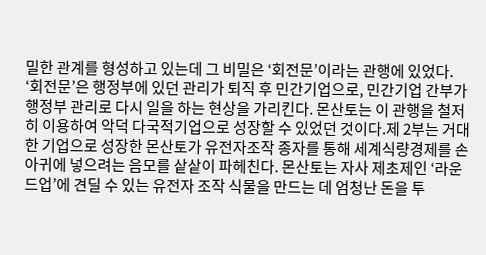밀한 관계를 형성하고 있는데 그 비밀은 ‘회전문’이라는 관행에 있었다. ‘회전문’은 행정부에 있던 관리가 퇴직 후 민간기업으로, 민간기업 간부가 행정부 관리로 다시 일을 하는 현상을 가리킨다. 몬산토는 이 관행을 철저히 이용하여 악덕 다국적기업으로 성장할 수 있었던 것이다.제 2부는 거대한 기업으로 성장한 몬산토가 유전자조작 종자를 통해 세계식량경제를 손아귀에 넣으려는 음모를 샅샅이 파헤친다. 몬산토는 자사 제초제인 ‘라운드업’에 견딜 수 있는 유전자 조작 식물을 만드는 데 엄청난 돈을 투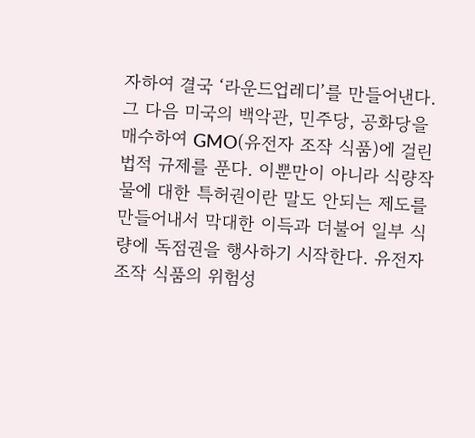자하여 결국 ‘라운드업레디’를 만들어낸다. 그 다음 미국의 백악관, 민주당, 공화당을 매수하여 GMO(유전자 조작 식품)에 걸린 법적 규제를 푼다. 이뿐만이 아니라 식량작물에 대한 특허권이란 말도 안되는 제도를 만들어내서 막대한 이득과 더불어 일부 식량에 독점권을 행사하기 시작한다. 유전자 조작 식품의 위험성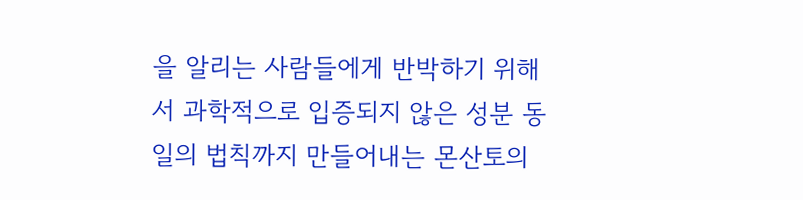을 알리는 사람들에게 반박하기 위해서 과학적으로 입증되지 않은 성분 동일의 법칙까지 만들어내는 몬산토의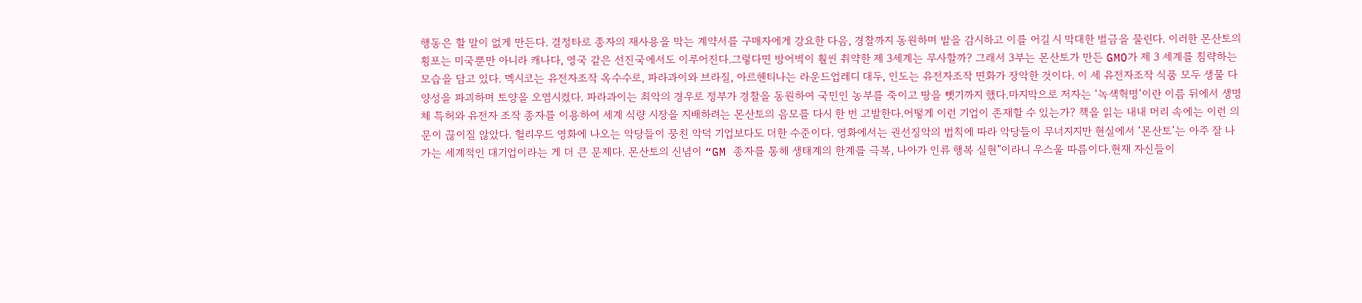행동은 할 말이 없게 만든다. 결정타로 종자의 재사용을 막는 계약서를 구매자에게 강요한 다음, 경찰까지 동원하며 밭을 감시하고 이를 어길 시 막대한 벌금을 물린다. 이러한 몬산토의 횡포는 미국뿐만 아니라 캐나다, 영국 같은 선진국에서도 이루어진다.그렇다면 방어벽이 훨씬 취약한 제 3세계는 무사할까? 그래서 3부는 몬산토가 만든 GMO가 제 3 세계를 침략하는 모습을 담고 있다. 멕시코는 유전자조작 옥수수로, 파라과이와 브라질, 아르헨티나는 라운드업레디 대두, 인도는 유전자조작 면화가 장악한 것이다. 이 세 유전자조작 식품 모두 생물 다양성을 파괴하며 토양을 오염시켰다. 파라과이는 최악의 경우로 정부가 경찰을 동원하여 국민인 농부를 죽이고 땅을 뺏기까지 했다.마지막으로 저자는 ‘녹색혁명’이란 이름 뒤에서 생명체 특허와 유전자 조작 종자를 이용하여 세계 식량 시장을 지배하려는 몬산토의 음모를 다시 한 번 고발한다.어떻게 이런 기업이 존재할 수 있는가? 책을 읽는 내내 머리 속에는 이런 의문이 끊이질 않았다. 헐리우드 영화에 나오는 악당들이 뭉친 악덕 기업보다도 더한 수준이다. 영화에서는 권선징악의 법칙에 따라 악당들이 무너지지만 현실에서 ‘몬산토’는 아주 잘 나가는 세계적인 대기업이라는 게 더 큰 문제다. 몬산토의 신념이 “GM 종자를 통해 생태계의 한계를 극복, 나아가 인류 행복 실현”이라니 우스울 따름이다.현재 자신들이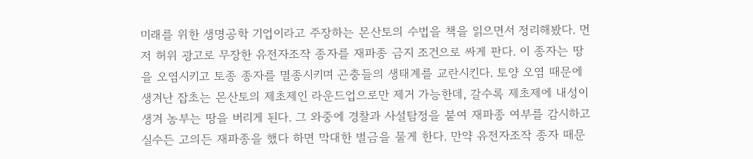미래를 위한 생명공학 기업이라고 주장하는 몬산토의 수법을 책을 읽으면서 정리해봤다. 먼저 허위 광고로 무장한 유전자조작 종자를 재파종 금지 조건으로 싸게 판다. 이 종자는 땅을 오염시키고 토종 종자를 멸종시키며 곤충들의 생태계를 교란시킨다. 토양 오염 때문에 생겨난 잡초는 몬산토의 제초제인 라운드업으로만 제거 가능한데, 갈수록 제초제에 내성이 생겨 농부는 땅을 버리게 된다. 그 와중에 경찰과 사설탐정을 붙여 재파종 여부를 감시하고 실수든 고의든 재파종을 했다 하면 막대한 벌금을 물게 한다. 만약 유전자조작 종자 때문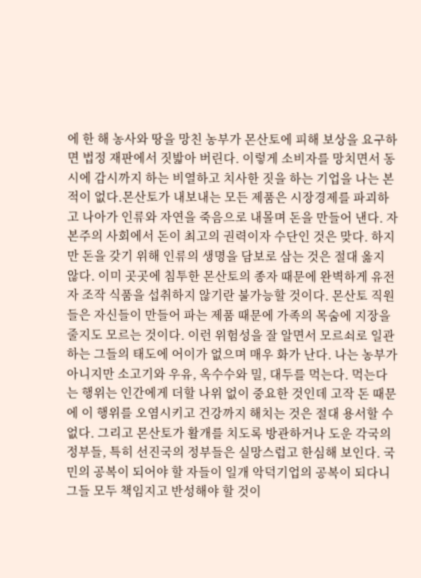에 한 해 농사와 땅을 망친 농부가 몬산토에 피해 보상을 요구하면 법정 재판에서 짓밟아 버린다. 이렇게 소비자를 망치면서 동시에 감시까지 하는 비열하고 치사한 짓을 하는 기업을 나는 본 적이 없다.몬산토가 내보내는 모든 제품은 시장경제를 파괴하고 나아가 인류와 자연을 죽음으로 내몰며 돈을 만들어 낸다. 자본주의 사회에서 돈이 최고의 권력이자 수단인 것은 맞다. 하지만 돈을 갖기 위해 인류의 생명을 담보로 삼는 것은 절대 옳지 않다. 이미 곳곳에 침투한 몬산토의 종자 때문에 완벽하게 유전자 조작 식품을 섭취하지 않기란 불가능할 것이다. 몬산토 직원들은 자신들이 만들어 파는 제품 때문에 가족의 목숨에 지장을 줄지도 모르는 것이다. 이런 위험성을 잘 알면서 모르쇠로 일관하는 그들의 태도에 어이가 없으며 매우 화가 난다. 나는 농부가 아니지만 소고기와 우유, 옥수수와 밀, 대두를 먹는다. 먹는다는 행위는 인간에게 더할 나위 없이 중요한 것인데 고작 돈 때문에 이 행위를 오염시키고 건강까지 해치는 것은 절대 용서할 수 없다. 그리고 몬산토가 활개를 치도록 방관하거나 도운 각국의 정부들, 특히 선진국의 정부들은 실망스럽고 한심해 보인다. 국민의 공복이 되어야 할 자들이 일개 악덕기업의 공복이 되다니 그들 모두 책임지고 반성해야 할 것이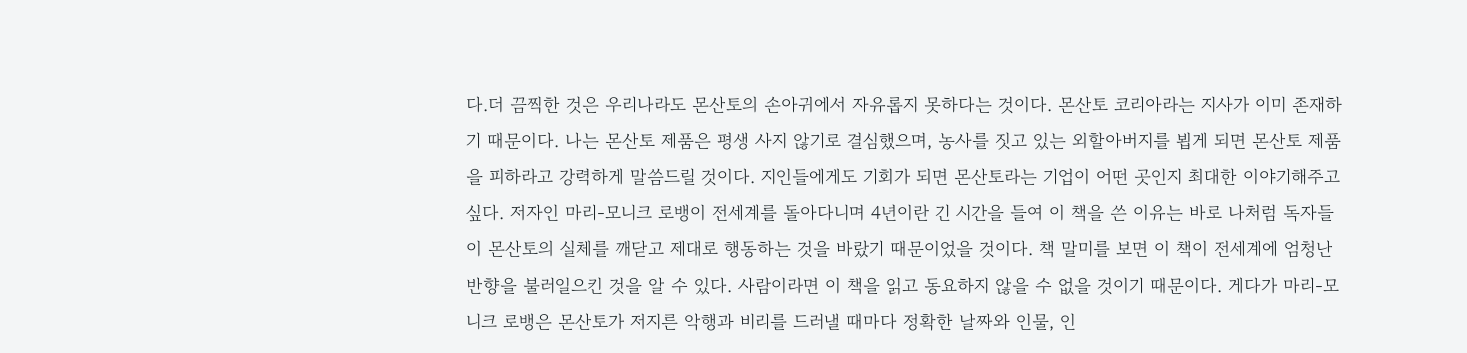다.더 끔찍한 것은 우리나라도 몬산토의 손아귀에서 자유롭지 못하다는 것이다. 몬산토 코리아라는 지사가 이미 존재하기 때문이다. 나는 몬산토 제품은 평생 사지 않기로 결심했으며, 농사를 짓고 있는 외할아버지를 뵙게 되면 몬산토 제품을 피하라고 강력하게 말씀드릴 것이다. 지인들에게도 기회가 되면 몬산토라는 기업이 어떤 곳인지 최대한 이야기해주고 싶다. 저자인 마리-모니크 로뱅이 전세계를 돌아다니며 4년이란 긴 시간을 들여 이 책을 쓴 이유는 바로 나처럼 독자들이 몬산토의 실체를 깨닫고 제대로 행동하는 것을 바랐기 때문이었을 것이다. 책 말미를 보면 이 책이 전세계에 엄청난 반향을 불러일으킨 것을 알 수 있다. 사람이라면 이 책을 읽고 동요하지 않을 수 없을 것이기 때문이다. 게다가 마리-모니크 로뱅은 몬산토가 저지른 악행과 비리를 드러낼 때마다 정확한 날짜와 인물, 인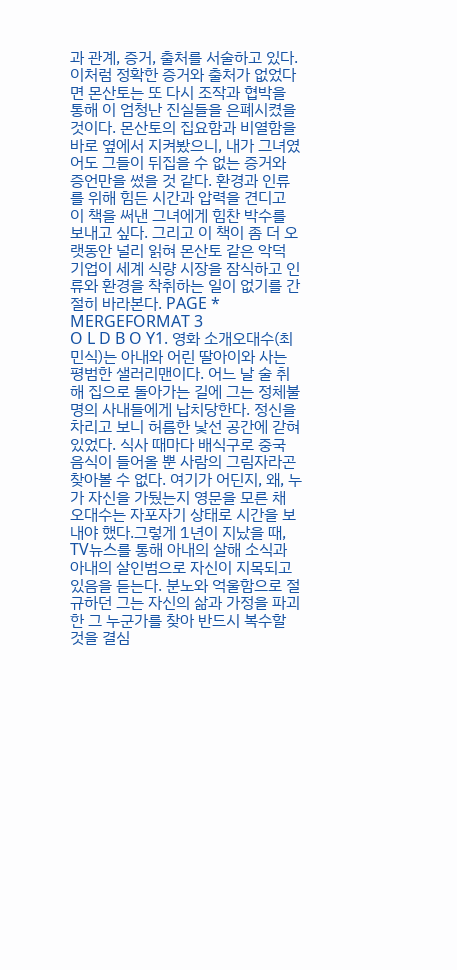과 관계, 증거, 출처를 서술하고 있다. 이처럼 정확한 증거와 출처가 없었다면 몬산토는 또 다시 조작과 협박을 통해 이 엄청난 진실들을 은폐시켰을 것이다. 몬산토의 집요함과 비열함을 바로 옆에서 지켜봤으니, 내가 그녀였어도 그들이 뒤집을 수 없는 증거와 증언만을 썼을 것 같다. 환경과 인류를 위해 힘든 시간과 압력을 견디고 이 책을 써낸 그녀에게 힘찬 박수를 보내고 싶다. 그리고 이 책이 좀 더 오랫동안 널리 읽혀 몬산토 같은 악덕 기업이 세계 식량 시장을 잠식하고 인류와 환경을 착취하는 일이 없기를 간절히 바라본다. PAGE * MERGEFORMAT 3
O L D B O Y1. 영화 소개오대수(최민식)는 아내와 어린 딸아이와 사는 평범한 샐러리맨이다. 어느 날 술 취해 집으로 돌아가는 길에 그는 정체불명의 사내들에게 납치당한다. 정신을 차리고 보니 허름한 낯선 공간에 갇혀 있었다. 식사 때마다 배식구로 중국 음식이 들어올 뿐 사람의 그림자라곤 찾아볼 수 없다. 여기가 어딘지, 왜, 누가 자신을 가뒀는지 영문을 모른 채 오대수는 자포자기 상태로 시간을 보내야 했다.그렇게 1년이 지났을 때, TV뉴스를 통해 아내의 살해 소식과 아내의 살인범으로 자신이 지목되고 있음을 듣는다. 분노와 억울함으로 절규하던 그는 자신의 삶과 가정을 파괴한 그 누군가를 찾아 반드시 복수할 것을 결심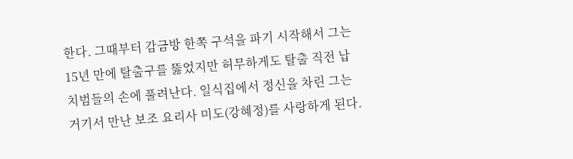한다. 그때부터 감금방 한쪽 구석을 파기 시작해서 그는 15년 만에 탈출구를 뚫었지만 허무하게도 탈출 직전 납치범들의 손에 풀려난다. 일식집에서 정신을 차린 그는 거기서 만난 보조 요리사 미도(강혜정)를 사랑하게 된다.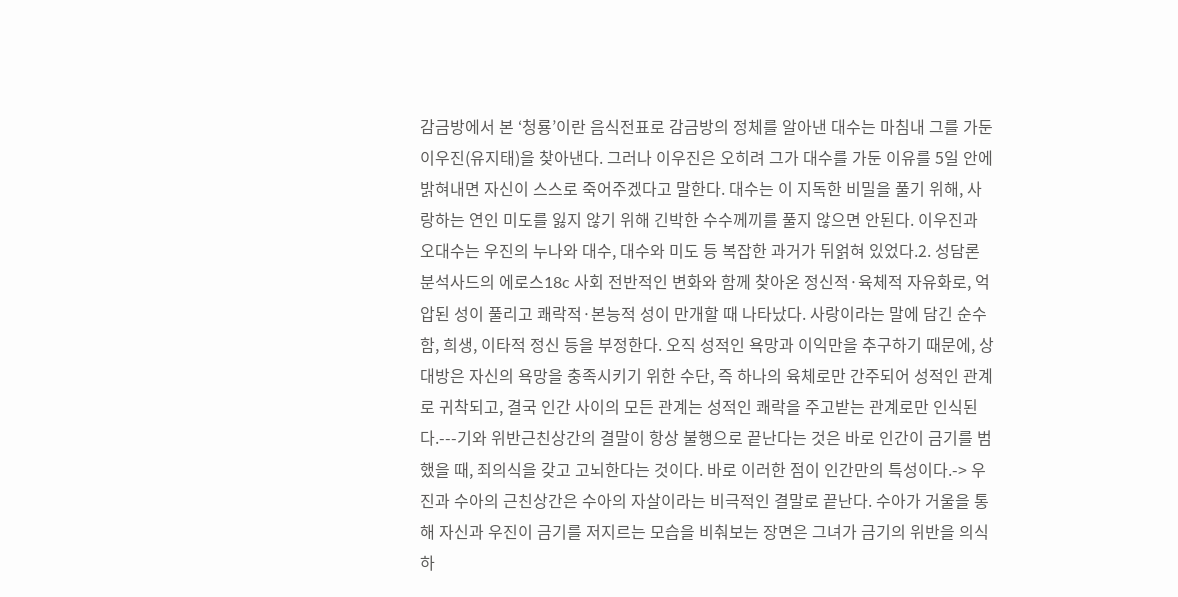감금방에서 본 ‘청룡’이란 음식전표로 감금방의 정체를 알아낸 대수는 마침내 그를 가둔 이우진(유지태)을 찾아낸다. 그러나 이우진은 오히려 그가 대수를 가둔 이유를 5일 안에 밝혀내면 자신이 스스로 죽어주겠다고 말한다. 대수는 이 지독한 비밀을 풀기 위해, 사랑하는 연인 미도를 잃지 않기 위해 긴박한 수수께끼를 풀지 않으면 안된다. 이우진과 오대수는 우진의 누나와 대수, 대수와 미도 등 복잡한 과거가 뒤얽혀 있었다.2. 성담론 분석사드의 에로스18c 사회 전반적인 변화와 함께 찾아온 정신적·육체적 자유화로, 억압된 성이 풀리고 쾌락적·본능적 성이 만개할 때 나타났다. 사랑이라는 말에 담긴 순수함, 희생, 이타적 정신 등을 부정한다. 오직 성적인 욕망과 이익만을 추구하기 때문에, 상대방은 자신의 욕망을 충족시키기 위한 수단, 즉 하나의 육체로만 간주되어 성적인 관계로 귀착되고, 결국 인간 사이의 모든 관계는 성적인 쾌락을 주고받는 관계로만 인식된다.---기와 위반근친상간의 결말이 항상 불행으로 끝난다는 것은 바로 인간이 금기를 범했을 때, 죄의식을 갖고 고뇌한다는 것이다. 바로 이러한 점이 인간만의 특성이다.-> 우진과 수아의 근친상간은 수아의 자살이라는 비극적인 결말로 끝난다. 수아가 거울을 통해 자신과 우진이 금기를 저지르는 모습을 비춰보는 장면은 그녀가 금기의 위반을 의식하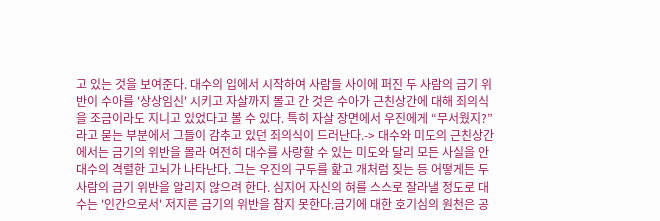고 있는 것을 보여준다. 대수의 입에서 시작하여 사람들 사이에 퍼진 두 사람의 금기 위반이 수아를 '상상임신' 시키고 자살까지 몰고 간 것은 수아가 근친상간에 대해 죄의식을 조금이라도 지니고 있었다고 볼 수 있다. 특히 자살 장면에서 우진에게 “무서웠지?”라고 묻는 부분에서 그들이 감추고 있던 죄의식이 드러난다.-> 대수와 미도의 근친상간에서는 금기의 위반을 몰라 여전히 대수를 사랑할 수 있는 미도와 달리 모든 사실을 안 대수의 격렬한 고뇌가 나타난다. 그는 우진의 구두를 핥고 개처럼 짖는 등 어떻게든 두 사람의 금기 위반을 알리지 않으려 한다. 심지어 자신의 혀를 스스로 잘라낼 정도로 대수는 '인간으로서' 저지른 금기의 위반을 참지 못한다.금기에 대한 호기심의 원천은 공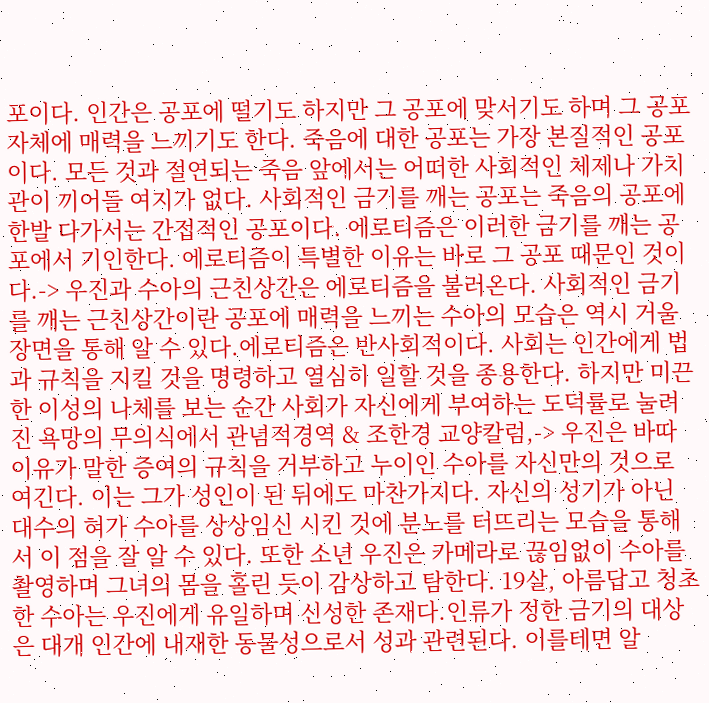포이다. 인간은 공포에 떨기도 하지만 그 공포에 맞서기도 하며 그 공포 자체에 매력을 느끼기도 한다. 죽음에 대한 공포는 가장 본질적인 공포이다. 모든 것과 절연되는 죽음 앞에서는 어떠한 사회적인 체제나 가치관이 끼어들 여지가 없다. 사회적인 금기를 깨는 공포는 죽음의 공포에 한발 다가서는 간접적인 공포이다. 에로티즘은 이러한 금기를 깨는 공포에서 기인한다. 에로티즘이 특별한 이유는 바로 그 공포 때문인 것이다.-> 우진과 수아의 근친상간은 에로티즘을 불러온다. 사회적인 금기를 깨는 근친상간이란 공포에 매력을 느끼는 수아의 모습은 역시 거울 장면을 통해 알 수 있다.에로티즘은 반사회적이다. 사회는 인간에게 법과 규칙을 지킬 것을 명령하고 열심히 일할 것을 종용한다. 하지만 미끈한 이성의 나체를 보는 순간 사회가 자신에게 부여하는 도덕률로 눌려진 욕망의 무의식에서 관념적경역 & 조한경 교양칼럼,-> 우진은 바따이유가 말한 증여의 규칙을 거부하고 누이인 수아를 자신만의 것으로 여긴다. 이는 그가 성인이 된 뒤에도 마찬가지다. 자신의 성기가 아닌 대수의 혀가 수아를 상상임신 시킨 것에 분노를 터뜨리는 모습을 통해서 이 점을 잘 알 수 있다. 또한 소년 우진은 카메라로 끊임없이 수아를 촬영하며 그녀의 몸을 홀린 듯이 감상하고 탐한다. 19살, 아름답고 청초한 수아는 우진에게 유일하며 신성한 존재다.인류가 정한 금기의 대상은 대개 인간에 내재한 동물성으로서 성과 관련된다. 이를테면 알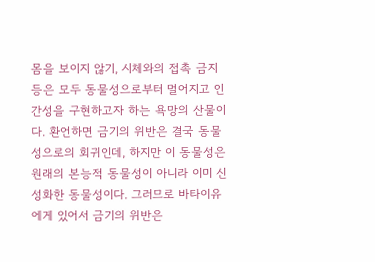몸을 보이지 않기, 시체와의 접촉 금지 등은 모두 동물성으로부터 멀어지고 인간성을 구현하고자 하는 욕망의 산물이다. 환언하면 금기의 위반은 결국 동물성으로의 회귀인데, 하지만 이 동물성은 원래의 본능적 동물성이 아니라 이미 신성화한 동물성이다. 그러므로 바타이유에게 있어서 금기의 위반은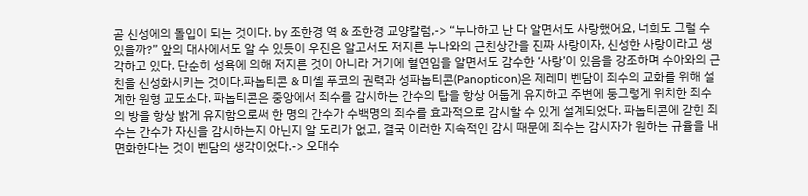곧 신성에의 돌입이 되는 것이다. by 조한경 역 & 조한경 교양칼럼,-> “누나하고 난 다 알면서도 사랑했어요, 너희도 그럴 수 있을까?” 앞의 대사에서도 알 수 있듯이 우진은 알고서도 저지른 누나와의 근친상간을 진짜 사랑이자, 신성한 사랑이라고 생각하고 있다. 단순히 성욕에 의해 저지른 것이 아니라 거기에 혈연임을 알면서도 감수한 ‘사랑’이 있음을 강조하며 수아와의 근친을 신성화시키는 것이다.파놉티콘 & 미셸 푸코의 권력과 성파놉티콘(Panopticon)은 제레미 벤담이 죄수의 교화를 위해 설계한 원형 교도소다. 파놉티콘은 중앙에서 죄수를 감시하는 간수의 탑을 항상 어둡게 유지하고 주변에 둥그렇게 위치한 죄수의 방을 항상 밝게 유지함으로써 한 명의 간수가 수백명의 죄수를 효과적으로 감시할 수 있게 설계되었다. 파놉티콘에 갇힌 죄수는 간수가 자신을 감시하는지 아닌지 알 도리가 없고, 결국 이러한 지속적인 감시 때문에 죄수는 감시자가 원하는 규율을 내면화한다는 것이 벤담의 생각이었다.-> 오대수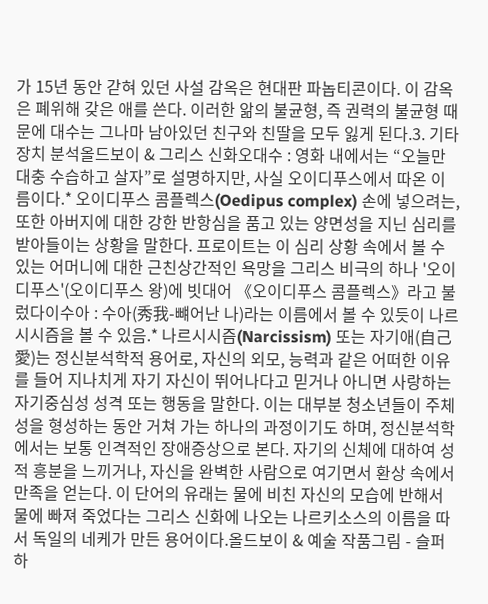가 15년 동안 갇혀 있던 사설 감옥은 현대판 파놉티콘이다. 이 감옥은 폐위해 갖은 애를 쓴다. 이러한 앎의 불균형, 즉 권력의 불균형 때문에 대수는 그나마 남아있던 친구와 친딸을 모두 잃게 된다.3. 기타 장치 분석올드보이 & 그리스 신화오대수 : 영화 내에서는 “오늘만 대충 수습하고 살자”로 설명하지만, 사실 오이디푸스에서 따온 이름이다.* 오이디푸스 콤플렉스(Oedipus complex) 손에 넣으려는, 또한 아버지에 대한 강한 반항심을 품고 있는 양면성을 지닌 심리를 받아들이는 상황을 말한다. 프로이트는 이 심리 상황 속에서 볼 수 있는 어머니에 대한 근친상간적인 욕망을 그리스 비극의 하나 '오이디푸스'(오이디푸스 왕)에 빗대어 《오이디푸스 콤플렉스》라고 불렀다이수아 : 수아(秀我-뺴어난 나)라는 이름에서 볼 수 있듯이 나르시시즘을 볼 수 있음.* 나르시시즘(Narcissism) 또는 자기애(自己愛)는 정신분석학적 용어로, 자신의 외모, 능력과 같은 어떠한 이유를 들어 지나치게 자기 자신이 뛰어나다고 믿거나 아니면 사랑하는 자기중심성 성격 또는 행동을 말한다. 이는 대부분 청소년들이 주체성을 형성하는 동안 거쳐 가는 하나의 과정이기도 하며, 정신분석학에서는 보통 인격적인 장애증상으로 본다. 자기의 신체에 대하여 성적 흥분을 느끼거나, 자신을 완벽한 사람으로 여기면서 환상 속에서 만족을 얻는다. 이 단어의 유래는 물에 비친 자신의 모습에 반해서 물에 빠져 죽었다는 그리스 신화에 나오는 나르키소스의 이름을 따서 독일의 네케가 만든 용어이다.올드보이 & 예술 작품그림 - 슬퍼하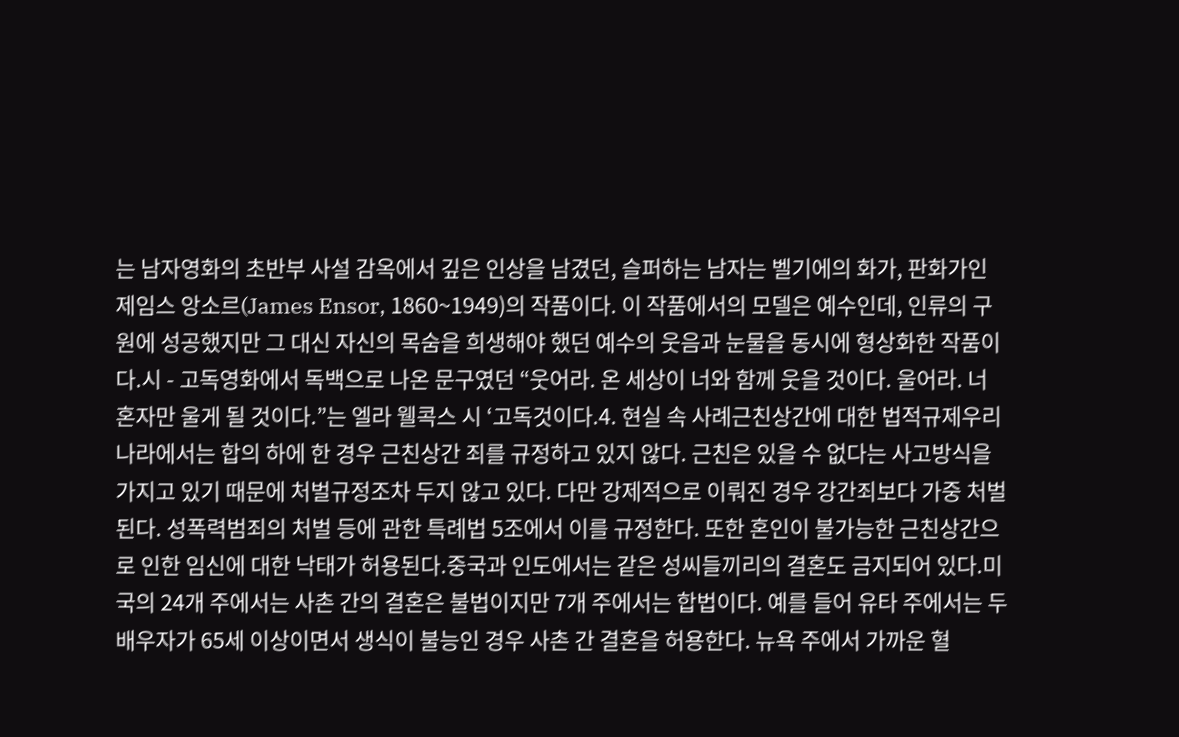는 남자영화의 초반부 사설 감옥에서 깊은 인상을 남겼던, 슬퍼하는 남자는 벨기에의 화가, 판화가인 제임스 앙소르(James Ensor, 1860~1949)의 작품이다. 이 작품에서의 모델은 예수인데, 인류의 구원에 성공했지만 그 대신 자신의 목숨을 희생해야 했던 예수의 웃음과 눈물을 동시에 형상화한 작품이다.시 - 고독영화에서 독백으로 나온 문구였던 “웃어라. 온 세상이 너와 함께 웃을 것이다. 울어라. 너 혼자만 울게 될 것이다.”는 엘라 웰콕스 시 ‘고독것이다.4. 현실 속 사례근친상간에 대한 법적규제우리나라에서는 합의 하에 한 경우 근친상간 죄를 규정하고 있지 않다. 근친은 있을 수 없다는 사고방식을 가지고 있기 때문에 처벌규정조차 두지 않고 있다. 다만 강제적으로 이뤄진 경우 강간죄보다 가중 처벌된다. 성폭력범죄의 처벌 등에 관한 특례법 5조에서 이를 규정한다. 또한 혼인이 불가능한 근친상간으로 인한 임신에 대한 낙태가 허용된다.중국과 인도에서는 같은 성씨들끼리의 결혼도 금지되어 있다.미국의 24개 주에서는 사촌 간의 결혼은 불법이지만 7개 주에서는 합법이다. 예를 들어 유타 주에서는 두 배우자가 65세 이상이면서 생식이 불능인 경우 사촌 간 결혼을 허용한다. 뉴욕 주에서 가까운 혈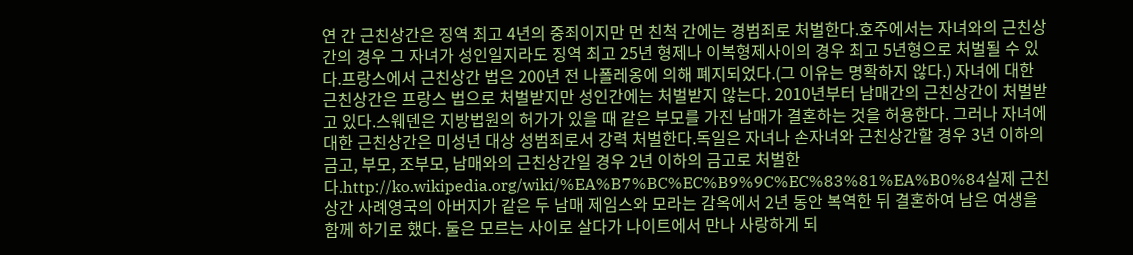연 간 근친상간은 징역 최고 4년의 중죄이지만 먼 친척 간에는 경범죄로 처벌한다.호주에서는 자녀와의 근친상간의 경우 그 자녀가 성인일지라도 징역 최고 25년 형제나 이복형제사이의 경우 최고 5년형으로 처벌될 수 있다.프랑스에서 근친상간 법은 200년 전 나폴레옹에 의해 폐지되었다.(그 이유는 명확하지 않다.) 자녀에 대한 근친상간은 프랑스 법으로 처벌받지만 성인간에는 처벌받지 않는다. 2010년부터 남매간의 근친상간이 처벌받고 있다.스웨덴은 지방법원의 허가가 있을 때 같은 부모를 가진 남매가 결혼하는 것을 허용한다. 그러나 자녀에 대한 근친상간은 미성년 대상 성범죄로서 강력 처벌한다.독일은 자녀나 손자녀와 근친상간할 경우 3년 이하의 금고, 부모, 조부모, 남매와의 근친상간일 경우 2년 이하의 금고로 처벌한다.http://ko.wikipedia.org/wiki/%EA%B7%BC%EC%B9%9C%EC%83%81%EA%B0%84실제 근친상간 사례영국의 아버지가 같은 두 남매 제임스와 모라는 감옥에서 2년 동안 복역한 뒤 결혼하여 남은 여생을 함께 하기로 했다. 둘은 모르는 사이로 살다가 나이트에서 만나 사랑하게 되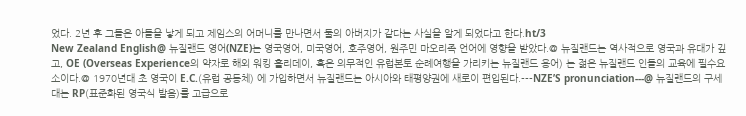었다. 2년 후 그들은 아들을 낳게 되고 제임스의 어머니를 만나면서 둘의 아버지가 같다는 사실을 알게 되었다고 한다.ht/3
New Zealand English@ 뉴질랜드 영어(NZE)는 영국영어, 미국영어, 호주영어, 원주민 마오리족 언어에 영향을 받았다.@ 뉴질랜드는 역사적으로 영국과 유대가 깊고, OE (Overseas Experience의 약자로 해외 워킹 홀리데이, 혹은 의무적인 유럽본토 순례여행을 가리키는 뉴질랜드 용어) 는 젊은 뉴질랜드 인들의 교육에 필수요소이다.@ 1970년대 초 영국이 E.C.(유럽 공동체) 에 가입하면서 뉴질랜드는 아시아와 태평양권에 새로이 편입된다.---NZE’S pronunciation---@ 뉴질랜드의 구세대는 RP(표준화된 영국식 발음)를 고급으로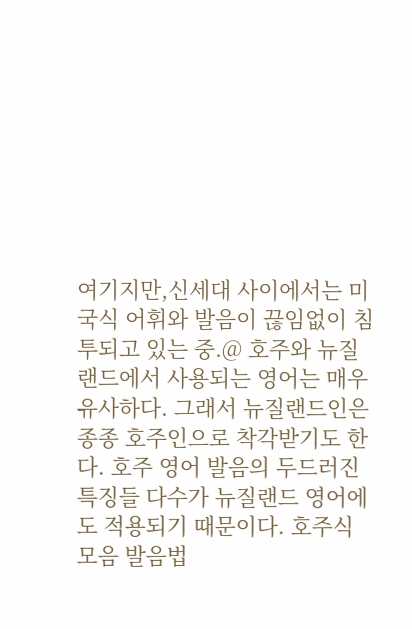여기지만,신세대 사이에서는 미국식 어휘와 발음이 끊임없이 침투되고 있는 중.@ 호주와 뉴질랜드에서 사용되는 영어는 매우 유사하다. 그래서 뉴질랜드인은 종종 호주인으로 착각받기도 한다. 호주 영어 발음의 두드러진 특징들 다수가 뉴질랜드 영어에도 적용되기 때문이다. 호주식 모음 발음법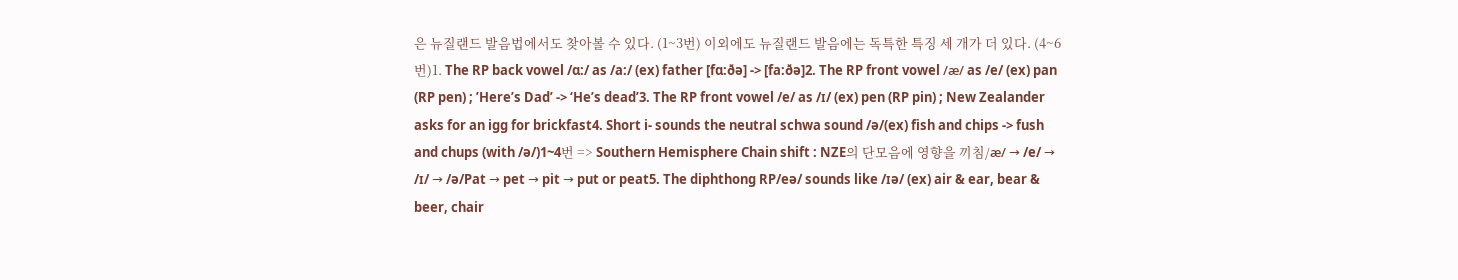은 뉴질랜드 발음법에서도 찾아볼 수 있다. (1~3번) 이외에도 뉴질랜드 발음에는 독특한 특징 세 개가 더 있다. (4~6번)1. The RP back vowel /ɑ:/ as /a:/ (ex) father [fɑ:ðə] -> [fa:ðə]2. The RP front vowel /ӕ/ as /e/ (ex) pan (RP pen) ; ’Here’s Dad’ -> ‘He’s dead’3. The RP front vowel /e/ as /ɪ/ (ex) pen (RP pin) ; New Zealander asks for an igg for brickfast4. Short i- sounds the neutral schwa sound /ə/(ex) fish and chips -> fush and chups (with /ə/)1~4번 => Southern Hemisphere Chain shift : NZE의 단모음에 영향을 끼침/ӕ/ → /e/ → /ɪ/ → /ə/Pat → pet → pit → put or peat5. The diphthong RP/eə/ sounds like /ɪə/ (ex) air & ear, bear & beer, chair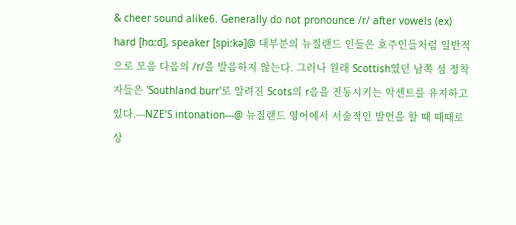& cheer sound alike6. Generally do not pronounce /r/ after vowels (ex) hard [hɑ:d], speaker [spi:kə]@ 대부분의 뉴질랜드 인들은 호주인들처럼 일반적으로 모음 다음의 /r/을 발음하지 않는다. 그러나 원래 Scottish였던 남쪽 섬 정착자들은 'Southland burr'로 알려진 Scots의 r음을 진동시키는 악센트를 유지하고 있다.---NZE’S intonation---@ 뉴질랜드 영어에서 서술적인 발언을 할 때 때때로 상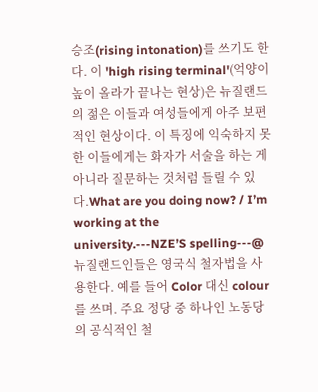승조(rising intonation)를 쓰기도 한다. 이 'high rising terminal'(억양이 높이 올라가 끝나는 현상)은 뉴질랜드의 젊은 이들과 여성들에게 아주 보편적인 현상이다. 이 특징에 익숙하지 못한 이들에게는 화자가 서술을 하는 게 아니라 질문하는 것처럼 들릴 수 있다.What are you doing now? / I’m working at the university.---NZE’S spelling---@ 뉴질랜드인들은 영국식 철자법을 사용한다. 예를 들어 Color 대신 colour를 쓰며. 주요 정당 중 하나인 노동당의 공식적인 철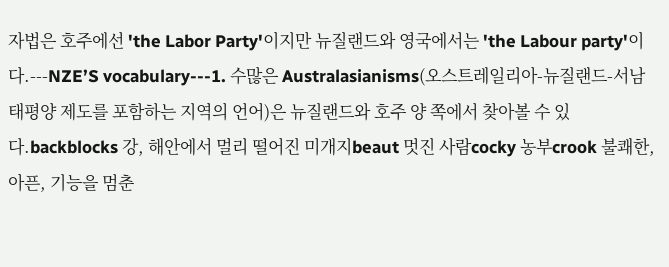자법은 호주에선 'the Labor Party'이지만 뉴질랜드와 영국에서는 'the Labour party'이다.---NZE’S vocabulary---1. 수많은 Australasianisms(오스트레일리아-뉴질랜드-서남 태평양 제도를 포함하는 지역의 언어)은 뉴질랜드와 호주 양 쪽에서 찾아볼 수 있다.backblocks 강, 해안에서 멀리 떨어진 미개지beaut 멋진 사람cocky 농부crook 불쾌한, 아픈, 기능을 멈춘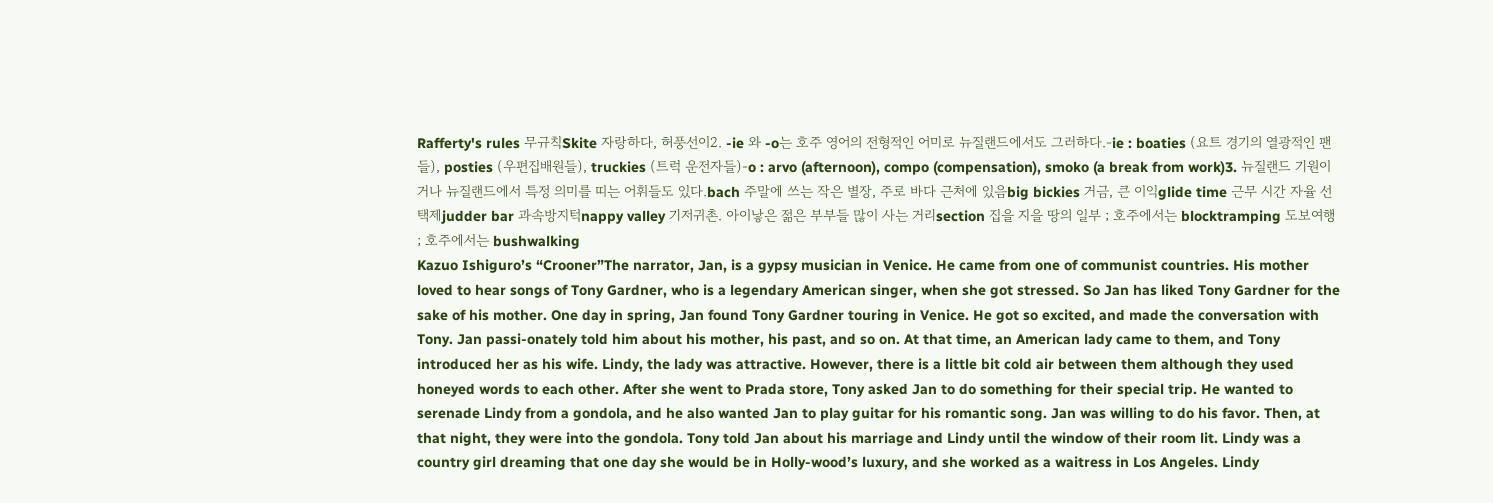Rafferty's rules 무규칙Skite 자랑하다, 허풍선이2. -ie 와 -o는 호주 영어의 전형적인 어미로 뉴질랜드에서도 그러하다.-ie : boaties (요트 경기의 열광적인 팬들), posties (우편집배원들), truckies (트럭 운전자들)-o : arvo (afternoon), compo (compensation), smoko (a break from work)3. 뉴질랜드 기원이거나 뉴질랜드에서 특정 의미를 띠는 어휘들도 있다.bach 주말에 쓰는 작은 별장, 주로 바다 근처에 있음big bickies 거금, 큰 이익glide time 근무 시간 자율 선택제judder bar 과속방지턱nappy valley 기저귀촌. 아이낳은 젊은 부부들 많이 사는 거리section 집을 지을 땅의 일부 ; 호주에서는 blocktramping 도보여행 ; 호주에서는 bushwalking
Kazuo Ishiguro’s “Crooner”The narrator, Jan, is a gypsy musician in Venice. He came from one of communist countries. His mother loved to hear songs of Tony Gardner, who is a legendary American singer, when she got stressed. So Jan has liked Tony Gardner for the sake of his mother. One day in spring, Jan found Tony Gardner touring in Venice. He got so excited, and made the conversation with Tony. Jan passi-onately told him about his mother, his past, and so on. At that time, an American lady came to them, and Tony introduced her as his wife. Lindy, the lady was attractive. However, there is a little bit cold air between them although they used honeyed words to each other. After she went to Prada store, Tony asked Jan to do something for their special trip. He wanted to serenade Lindy from a gondola, and he also wanted Jan to play guitar for his romantic song. Jan was willing to do his favor. Then, at that night, they were into the gondola. Tony told Jan about his marriage and Lindy until the window of their room lit. Lindy was a country girl dreaming that one day she would be in Holly-wood’s luxury, and she worked as a waitress in Los Angeles. Lindy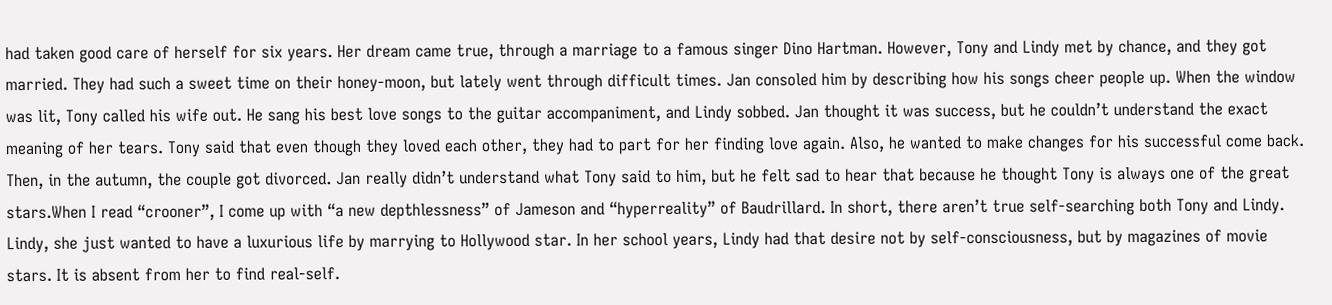had taken good care of herself for six years. Her dream came true, through a marriage to a famous singer Dino Hartman. However, Tony and Lindy met by chance, and they got married. They had such a sweet time on their honey-moon, but lately went through difficult times. Jan consoled him by describing how his songs cheer people up. When the window was lit, Tony called his wife out. He sang his best love songs to the guitar accompaniment, and Lindy sobbed. Jan thought it was success, but he couldn’t understand the exact meaning of her tears. Tony said that even though they loved each other, they had to part for her finding love again. Also, he wanted to make changes for his successful come back. Then, in the autumn, the couple got divorced. Jan really didn’t understand what Tony said to him, but he felt sad to hear that because he thought Tony is always one of the great stars.When I read “crooner”, I come up with “a new depthlessness” of Jameson and “hyperreality” of Baudrillard. In short, there aren’t true self-searching both Tony and Lindy. Lindy, she just wanted to have a luxurious life by marrying to Hollywood star. In her school years, Lindy had that desire not by self-consciousness, but by magazines of movie stars. It is absent from her to find real-self.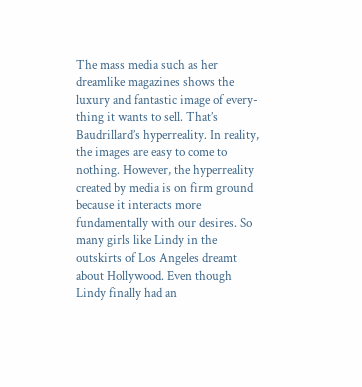The mass media such as her dreamlike magazines shows the luxury and fantastic image of every-thing it wants to sell. That’s Baudrillard’s hyperreality. In reality, the images are easy to come to nothing. However, the hyperreality created by media is on firm ground because it interacts more fundamentally with our desires. So many girls like Lindy in the outskirts of Los Angeles dreamt about Hollywood. Even though Lindy finally had an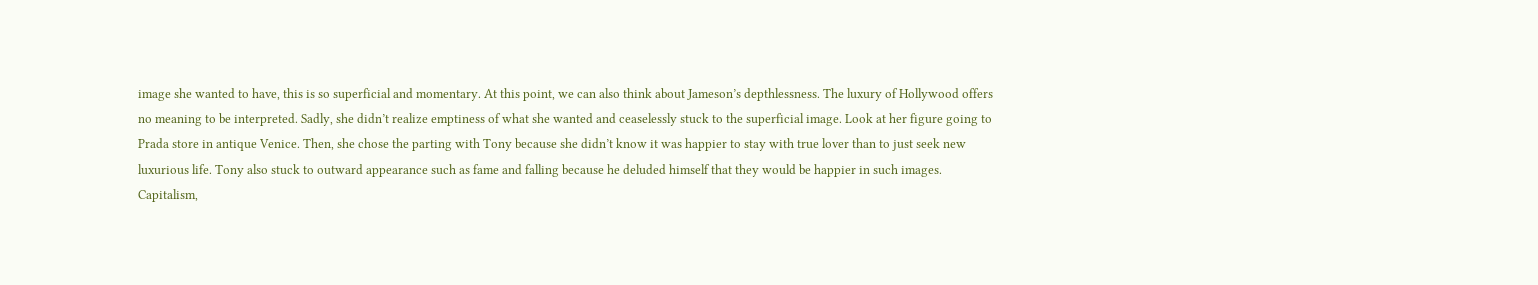image she wanted to have, this is so superficial and momentary. At this point, we can also think about Jameson’s depthlessness. The luxury of Hollywood offers no meaning to be interpreted. Sadly, she didn’t realize emptiness of what she wanted and ceaselessly stuck to the superficial image. Look at her figure going to Prada store in antique Venice. Then, she chose the parting with Tony because she didn’t know it was happier to stay with true lover than to just seek new luxurious life. Tony also stuck to outward appearance such as fame and falling because he deluded himself that they would be happier in such images. Capitalism,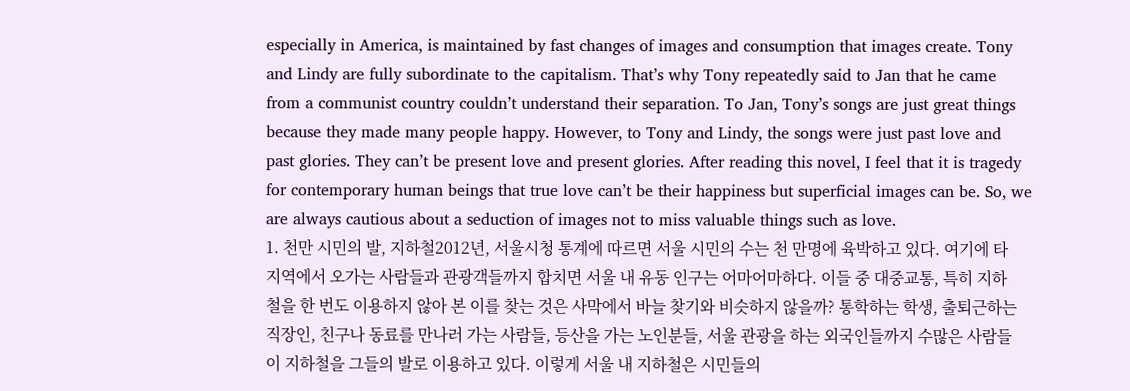especially in America, is maintained by fast changes of images and consumption that images create. Tony and Lindy are fully subordinate to the capitalism. That’s why Tony repeatedly said to Jan that he came from a communist country couldn’t understand their separation. To Jan, Tony’s songs are just great things because they made many people happy. However, to Tony and Lindy, the songs were just past love and past glories. They can’t be present love and present glories. After reading this novel, I feel that it is tragedy for contemporary human beings that true love can’t be their happiness but superficial images can be. So, we are always cautious about a seduction of images not to miss valuable things such as love.
1. 천만 시민의 발, 지하철2012년, 서울시청 통계에 따르면 서울 시민의 수는 천 만명에 육박하고 있다. 여기에 타 지역에서 오가는 사람들과 관광객들까지 합치면 서울 내 유동 인구는 어마어마하다. 이들 중 대중교통, 특히 지하철을 한 번도 이용하지 않아 본 이를 찾는 것은 사막에서 바늘 찾기와 비슷하지 않을까? 통학하는 학생, 출퇴근하는 직장인, 친구나 동료를 만나러 가는 사람들, 등산을 가는 노인분들, 서울 관광을 하는 외국인들까지 수많은 사람들이 지하철을 그들의 발로 이용하고 있다. 이렇게 서울 내 지하철은 시민들의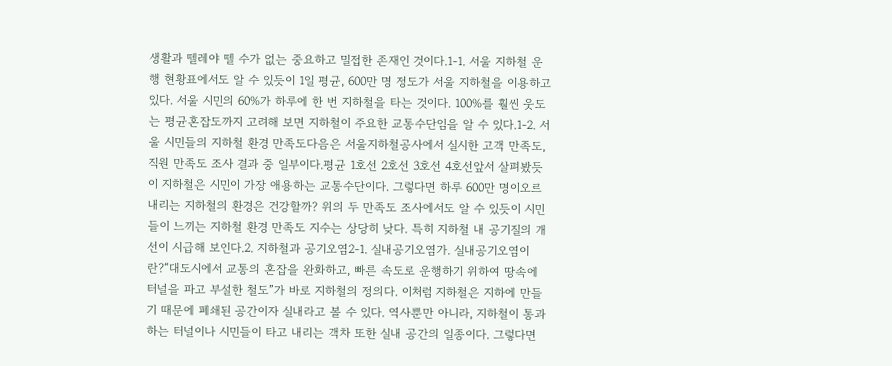생활과 뗄레야 뗄 수가 없는 중요하고 밀접한 존재인 것이다.1-1. 서울 지하철 운행 현황표에서도 알 수 있듯이 1일 평균, 600만 명 정도가 서울 지하철을 이용하고 있다. 서울 시민의 60%가 하루에 한 번 지하철을 타는 것이다. 100%를 훨씬 웃도는 평균혼잡도까지 고려해 보면 지하철이 주요한 교통수단임을 알 수 있다.1-2. 서울 시민들의 지하철 환경 만족도다음은 서울지하철공사에서 실시한 고객 만족도, 직원 만족도 조사 결과 중 일부이다.평균 1호선 2호선 3호선 4호선앞서 살펴봤듯이 지하철은 시민이 가장 애용하는 교통수단이다. 그렇다면 하루 600만 명이오르내리는 지하철의 환경은 건강할까? 위의 두 만족도 조사에서도 알 수 있듯이 시민들이 느끼는 지하철 환경 만족도 지수는 상당히 낮다. 특히 지하철 내 공기질의 개선이 시급해 보인다.2. 지하철과 공기오염2-1. 실내공기오염가. 실내공기오염이란?“대도시에서 교통의 혼잡을 완화하고, 빠른 속도로 운행하기 위하여 땅속에 터널을 파고 부설한 철도”가 바로 지하철의 정의다. 이처럼 지하철은 지하에 만들기 때문에 폐쇄된 공간이자 실내라고 볼 수 있다. 역사뿐만 아니라, 지하철이 통과하는 터널이나 시민들이 타고 내리는 객차 또한 실내 공간의 일종이다. 그렇다면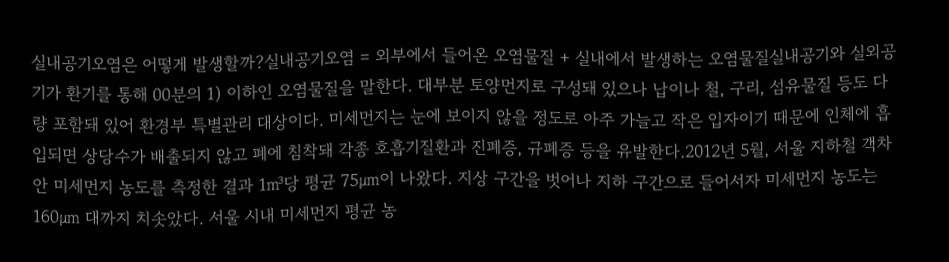실내공기오염은 어떻게 발생할까?실내공기오염 = 외부에서 들어온 오염물질 + 실내에서 발생하는 오염물질실내공기와 실외공기가 환기를 통해 00분의 1) 이하인 오염물질을 말한다. 대부분 토양먼지로 구성돼 있으나 납이나 철, 구리, 섬유물질 등도 다량 포함돼 있어 환경부 특별관리 대상이다. 미세먼지는 눈에 보이지 않을 정도로 아주 가늘고 작은 입자이기 때문에 인체에 흡입되면 상당수가 배출되지 않고 폐에 침착돼 각종 호흡기질환과 진폐증, 규폐증 등을 유발한다.2012년 5월, 서울 지하철 객차 안 미세먼지 농도를 측정한 결과 1㎥당 평균 75㎛이 나왔다. 지상 구간을 벗어나 지하 구간으로 들어서자 미세먼지 농도는 160㎛ 대까지 치솟았다. 서울 시내 미세먼지 평균 농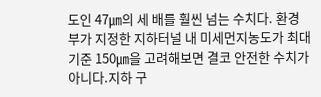도인 47㎛의 세 배를 훨씬 넘는 수치다. 환경부가 지정한 지하터널 내 미세먼지농도가 최대 기준 150㎛을 고려해보면 결코 안전한 수치가 아니다.지하 구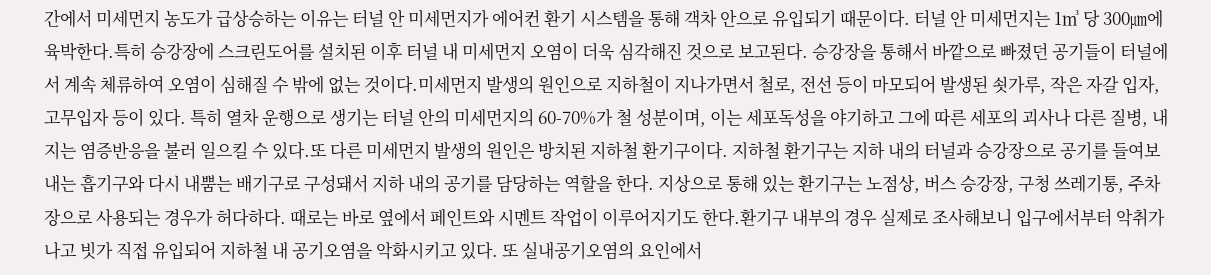간에서 미세먼지 농도가 급상승하는 이유는 터널 안 미세먼지가 에어컨 환기 시스템을 통해 객차 안으로 유입되기 때문이다. 터널 안 미세먼지는 1㎥ 당 300㎛에 육박한다.특히 승강장에 스크린도어를 설치된 이후 터널 내 미세먼지 오염이 더욱 심각해진 것으로 보고된다. 승강장을 통해서 바깥으로 빠졌던 공기들이 터널에서 계속 체류하여 오염이 심해질 수 밖에 없는 것이다.미세먼지 발생의 원인으로 지하철이 지나가면서 철로, 전선 등이 마모되어 발생된 쇳가루, 작은 자갈 입자, 고무입자 등이 있다. 특히 열차 운행으로 생기는 터널 안의 미세먼지의 60-70%가 철 성분이며, 이는 세포독성을 야기하고 그에 따른 세포의 괴사나 다른 질병, 내지는 염증반응을 불러 일으킬 수 있다.또 다른 미세먼지 발생의 원인은 방치된 지하철 환기구이다. 지하철 환기구는 지하 내의 터널과 승강장으로 공기를 들여보내는 흡기구와 다시 내뿜는 배기구로 구성돼서 지하 내의 공기를 담당하는 역할을 한다. 지상으로 통해 있는 환기구는 노점상, 버스 승강장, 구청 쓰레기통, 주차장으로 사용되는 경우가 허다하다. 때로는 바로 옆에서 페인트와 시멘트 작업이 이루어지기도 한다.환기구 내부의 경우 실제로 조사해보니 입구에서부터 악취가 나고 빗가 직접 유입되어 지하철 내 공기오염을 악화시키고 있다. 또 실내공기오염의 요인에서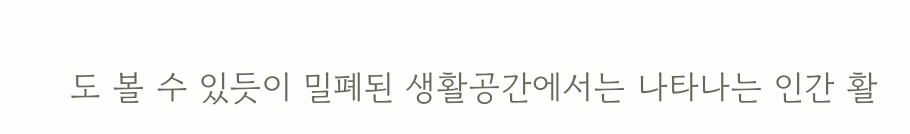도 볼 수 있듯이 밀폐된 생활공간에서는 나타나는 인간 활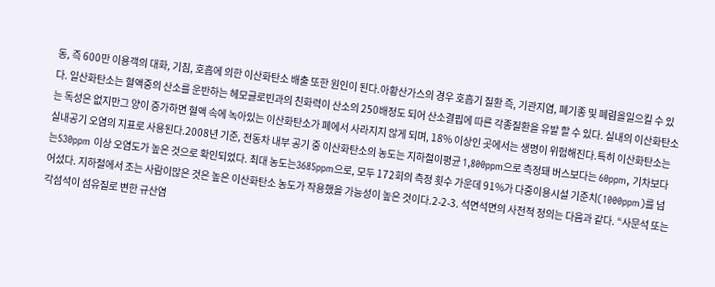동, 즉 600만 이용객의 대화, 기침, 호흡에 의한 이산화탄소 배출 또한 원인이 된다.아황산가스의 경우 호흡기 질환 즉, 기관지염, 폐기종 및 폐렴을일으킬 수 있다. 일산화탄소는 혈액중의 산소를 운반하는 헤모글로빈과의 친화력이 산소의 250배정도 되어 산소결핍에 따른 각종질환을 유발 할 수 있다. 실내의 이산화탄소는 독성은 없지만그 양이 증가하면 혈액 속에 녹아있는 이산화탄소가 폐에서 사라지지 않게 되며, 18% 이상인 곳에서는 생명이 위험해진다.특히 이산화탄소는 실내공기 오염의 지표로 사용된다.2008년 기준, 전동차 내부 공기 중 이산화탄소의 농도는 지하철이평균 1,800ppm으로 측정돼 버스보다는 60ppm, 기차보다는530ppm 이상 오염도가 높은 것으로 확인되었다. 최대 농도는3685ppm으로, 모두 172회의 측정 횟수 가운데 91%가 다중이용시설 기준치(1000ppm)를 넘어섰다. 지하철에서 조는 사람이많은 것은 높은 이산화탄소 농도가 작용했을 가능성이 높은 것이다.2-2-3. 석면석면의 사전적 정의는 다음과 같다. “사문석 또는 각섬석이 섬유질로 변한 규산염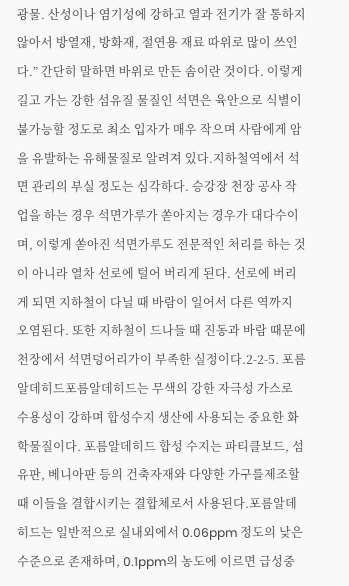광물. 산성이나 염기성에 강하고 열과 전기가 잘 통하지 않아서 방열재, 방화재, 절연용 재료 따위로 많이 쓰인다.” 간단히 말하면 바위로 만든 솜이란 것이다. 이렇게 길고 가는 강한 섬유질 물질인 석면은 육안으로 식별이 불가능할 정도로 최소 입자가 매우 작으며 사람에게 암을 유발하는 유해물질로 알려져 있다.지하철역에서 석면 관리의 부실 정도는 심각하다. 승강장 천장 공사 작업을 하는 경우 석면가루가 쏟아지는 경우가 대다수이며, 이렇게 쏟아진 석면가루도 전문적인 처리를 하는 것이 아니라 열차 선로에 털어 버리게 된다. 선로에 버리게 되면 지하철이 다닐 때 바람이 일어서 다른 역까지 오염된다. 또한 지하철이 드나들 때 진동과 바람 때문에 천장에서 석면덩어리가이 부족한 실정이다.2-2-5. 포름알데히드포름알데히드는 무색의 강한 자극성 가스로 수용성이 강하며 합성수지 생산에 사용되는 중요한 화학물질이다. 포름알데히드 합성 수지는 파티클보드, 섬유판, 베니아판 등의 건축자재와 다양한 가구를제조할 때 이들을 결합시키는 결합체로서 사용된다.포름알데히드는 일반적으로 실내외에서 0.06ppm 정도의 낮은 수준으로 존재하며, 0.1ppm의 농도에 이르면 급성중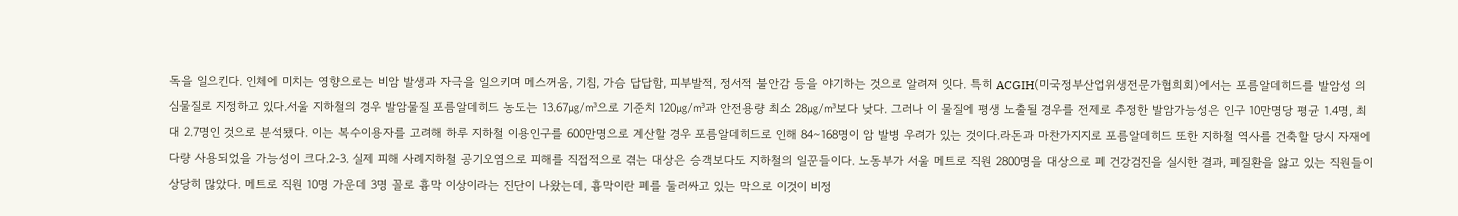독을 일으킨다. 인체에 미치는 영향으로는 비암 발생과 자극을 일으키며 메스꺼움, 기침, 가슴 답답함, 피부발적, 정서적 불안감 등을 야기하는 것으로 알려져 잇다. 특히 ACGIH(미국정부산업위생전문가협희회)에서는 포름알데히드를 발암성 의심물질로 지정하고 있다.서울 지하철의 경우 발암물질 포름알데히드 농도는 13.67㎍/㎥으로 기준치 120㎍/㎥과 안전용량 최소 28㎍/㎥보다 낮다. 그러나 이 물질에 평생 노출될 경우를 전제로 추정한 발암가능성은 인구 10만명당 평균 1.4명, 최대 2.7명인 것으로 분석됐다. 이는 복수이용자를 고려해 하루 지하철 이용인구를 600만명으로 계산할 경우 포름알데히드로 인해 84∼168명이 암 발병 우려가 있는 것이다.라돈과 마찬가지지로 포름알데히드 또한 지하철 역사를 건축할 당시 자재에 다량 사용되었을 가능성이 크다.2-3. 실제 피해 사례지하철 공기오염으로 피해를 직접적으로 겪는 대상은 승객보다도 지하철의 일꾼들이다. 노동부가 서울 메트로 직원 2800명을 대상으로 폐 건강검진을 실시한 결과, 폐질환을 앓고 있는 직원들이 상당히 많았다. 메트로 직원 10명 가운데 3명 꼴로 흉막 이상이라는 진단이 나왔는데, 흉막이란 폐를 둘러싸고 있는 막으로 이것이 비정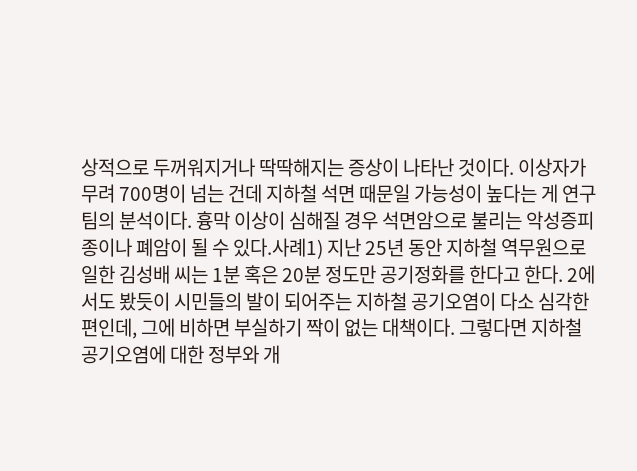상적으로 두꺼워지거나 딱딱해지는 증상이 나타난 것이다. 이상자가 무려 700명이 넘는 건데 지하철 석면 때문일 가능성이 높다는 게 연구팀의 분석이다. 흉막 이상이 심해질 경우 석면암으로 불리는 악성증피종이나 폐암이 될 수 있다.사례1) 지난 25년 동안 지하철 역무원으로 일한 김성배 씨는 1분 혹은 20분 정도만 공기정화를 한다고 한다. 2에서도 봤듯이 시민들의 발이 되어주는 지하철 공기오염이 다소 심각한 편인데, 그에 비하면 부실하기 짝이 없는 대책이다. 그렇다면 지하철 공기오염에 대한 정부와 개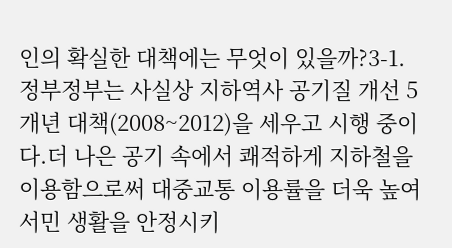인의 확실한 대책에는 무엇이 있을까?3-1. 정부정부는 사실상 지하역사 공기질 개선 5개년 대책(2008~2012)을 세우고 시행 중이다.더 나은 공기 속에서 쾌적하게 지하철을 이용함으로써 대중교통 이용률을 더욱 높여 서민 생활을 안정시키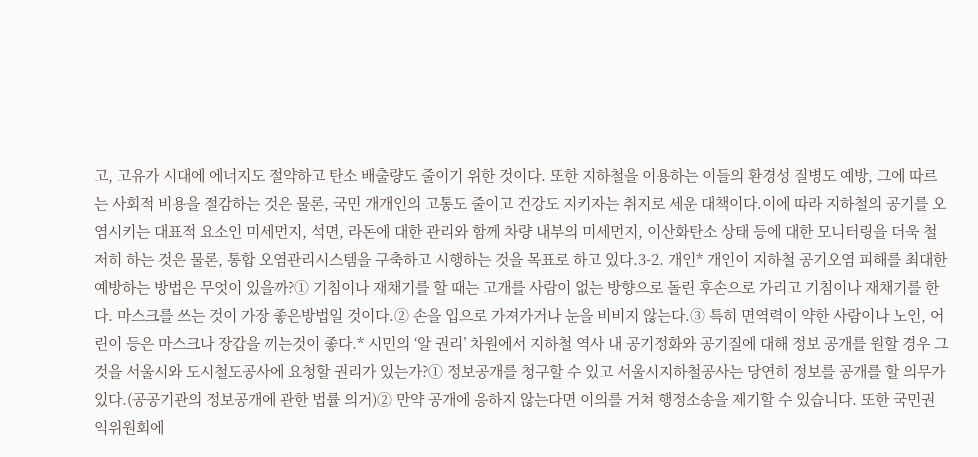고, 고유가 시대에 에너지도 절약하고 탄소 배출량도 줄이기 위한 것이다. 또한 지하철을 이용하는 이들의 환경성 질병도 예방, 그에 따르는 사회적 비용을 절감하는 것은 물론, 국민 개개인의 고통도 줄이고 건강도 지키자는 취지로 세운 대책이다.이에 따라 지하철의 공기를 오염시키는 대표적 요소인 미세먼지, 석면, 라돈에 대한 관리와 함께 차량 내부의 미세먼지, 이산화탄소 상태 등에 대한 모니터링을 더욱 철저히 하는 것은 물론, 통합 오염관리시스템을 구축하고 시행하는 것을 목표로 하고 있다.3-2. 개인* 개인이 지하철 공기오염 피해를 최대한 예방하는 방법은 무엇이 있을까?① 기침이나 재채기를 할 때는 고개를 사람이 없는 방향으로 돌린 후손으로 가리고 기침이나 재채기를 한다. 마스크를 쓰는 것이 가장 좋은방법일 것이다.② 손을 입으로 가져가거나 눈을 비비지 않는다.③ 특히 면역력이 약한 사람이나 노인, 어린이 등은 마스크나 장갑을 끼는것이 좋다.* 시민의 ‘알 권리’ 차원에서 지하철 역사 내 공기정화와 공기질에 대해 정보 공개를 원할 경우 그것을 서울시와 도시철도공사에 요청할 권리가 있는가?① 정보공개를 청구할 수 있고 서울시지하철공사는 당연히 정보를 공개를 할 의무가 있다.(공공기관의 정보공개에 관한 법률 의거)② 만약 공개에 응하지 않는다면 이의를 거쳐 행정소송을 제기할 수 있습니다. 또한 국민권익위원회에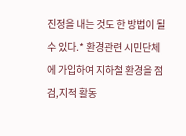진정을 내는 것도 한 방법이 될 수 있다.* 환경관련 시민단체에 가입하여 지하철 환경을 점검,지적 활동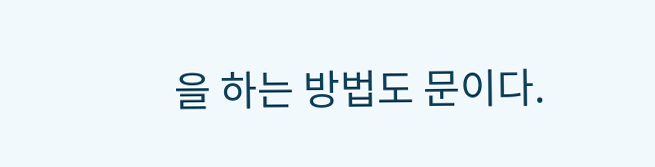을 하는 방법도 문이다.